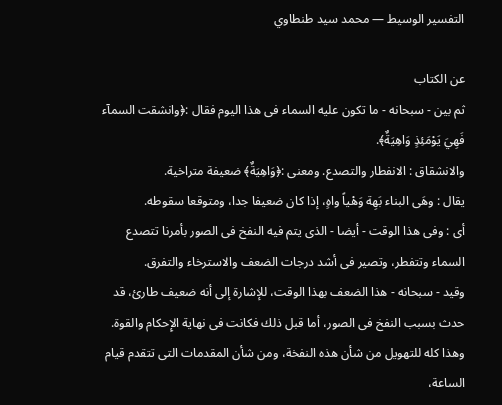التفسير الوسيط — محمد سيد طنطاوي

عن الكتاب
ثم بين - سبحانه - ما تكون عليه السماء فى هذا اليوم فقال :﴿وانشقت السمآء فَهِيَ يَوْمَئِذٍ وَاهِيَةٌ﴾.
والانشقاق : الانفطار والتصدع. ومعنى :﴿وَاهِيَةٌ﴾ ضعيفة متراخية.
يقال : وهَى البناء بَهِة وَهْياً واهٍ، إذا كان ضعيفا جدا، ومتوقعا سقوطه.
أى : وفى هذا الوقت - أيضا - الذى يتم فيه النفخ فى الصور بأمرنا تتصدع السماء وتتفطر، وتصير فى أشد درجات الضعف والاسترخاء والتفرق.
وقيد - سبحانه - هذا الضعف بهذا الوقت، للإشارة إلى أنه ضعيف طارئ، قد حدث بسبب النفخ فى الصور، أما قبل ذلك فكانت فى نهاية الإِحكام والقوة.
وهذا كله للتهويل من شأن هذه النفخة، ومن شأن المقدمات التى تتقدم قيام الساعة،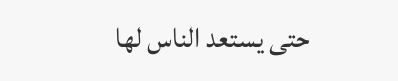حتى يستعد الناس لها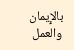بالإِيمان والعمل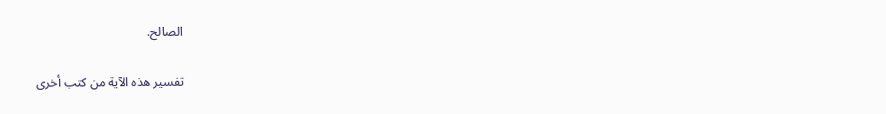الصالح.

تفسير هذه الآية من كتب أخرى